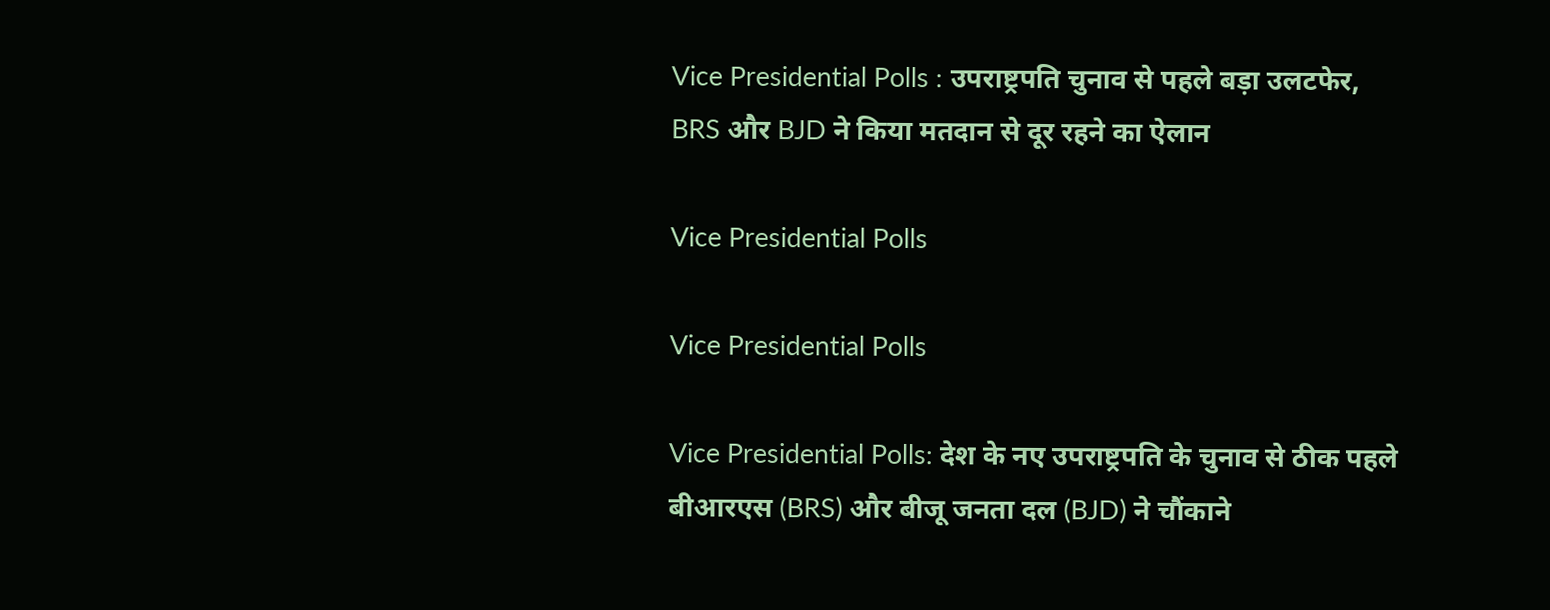Vice Presidential Polls : उपराष्ट्रपति चुनाव से पहले बड़ा उलटफेर, BRS और BJD ने किया मतदान से दूर रहने का ऐलान

Vice Presidential Polls

Vice Presidential Polls

Vice Presidential Polls: देश के नए उपराष्ट्रपति के चुनाव से ठीक पहले बीआरएस (BRS) और बीजू जनता दल (BJD) ने चौंकाने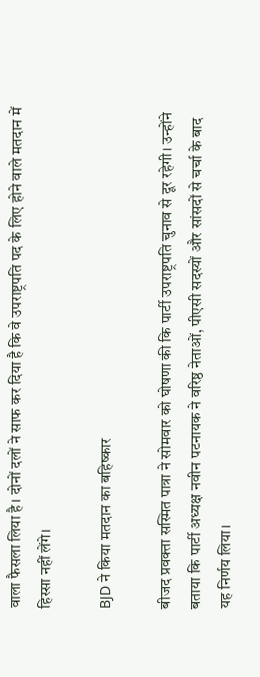वाला फैसला लिया है। दोनों दलों ने साफ कर दिया है कि वे उपराष्ट्रपति पद के लिए होने वाले मतदान में हिस्सा नहीं लेंगे।

BJD ने किया मतदान का बहिष्कार

बीजद प्रवक्ता सस्मित पात्रा ने सोमवार को घोषणा की कि पार्टी उपराष्ट्रपति चुनाव से दूर रहेगी। उन्होंने बताया कि पार्टी अध्यक्ष नवीन पटनायक ने वरिष्ठ नेताओं, पीएसी सदस्यों और सांसदों से चर्चा के बाद यह निर्णय लिया।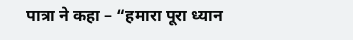पात्रा ने कहा – “हमारा पूरा ध्यान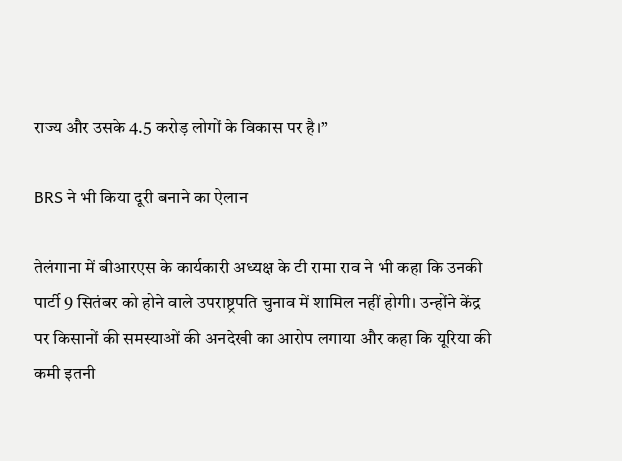राज्य और उसके 4.5 करोड़ लोगों के विकास पर है।”

BRS ने भी किया दूरी बनाने का ऐलान

तेलंगाना में बीआरएस के कार्यकारी अध्यक्ष के टी रामा राव ने भी कहा कि उनकी पार्टी 9 सितंबर को होने वाले उपराष्ट्रपति चुनाव में शामिल नहीं होगी। उन्होंने केंद्र पर किसानों की समस्याओं की अनदेखी का आरोप लगाया और कहा कि यूरिया की कमी इतनी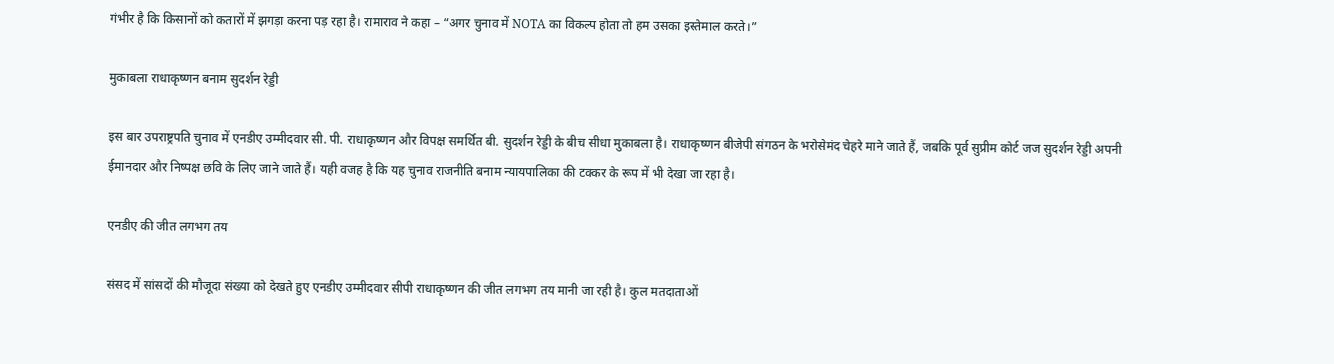गंभीर है कि किसानों को कतारों में झगड़ा करना पड़ रहा है। रामाराव ने कहा – “अगर चुनाव में NOTA का विकल्प होता तो हम उसका इस्तेमाल करते।”

मुकाबला राधाकृष्णन बनाम सुदर्शन रेड्डी

इस बार उपराष्ट्रपति चुनाव में एनडीए उम्मीदवार सी. पी. राधाकृष्णन और विपक्ष समर्थित बी. सुदर्शन रेड्डी के बीच सीधा मुकाबला है। राधाकृष्णन बीजेपी संगठन के भरोसेमंद चेहरे माने जाते हैं, जबकि पूर्व सुप्रीम कोर्ट जज सुदर्शन रेड्डी अपनी ईमानदार और निष्पक्ष छवि के लिए जाने जाते हैं। यही वजह है कि यह चुनाव राजनीति बनाम न्यायपालिका की टक्कर के रूप में भी देखा जा रहा है।

एनडीए की जीत लगभग तय

संसद में सांसदों की मौजूदा संख्या को देखते हुए एनडीए उम्मीदवार सीपी राधाकृष्णन की जीत लगभग तय मानी जा रही है। कुल मतदाताओं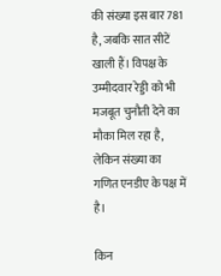की संख्या इस बार 781 है, जबकि सात सीटें खाली हैं। विपक्ष के उम्मीदवार रेड्डी को भी मजबूत चुनौती देने का मौका मिल रहा है, लेकिन संख्या का गणित एनडीए के पक्ष में है।

किन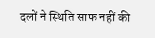दलों ने स्थिति साफ नहीं की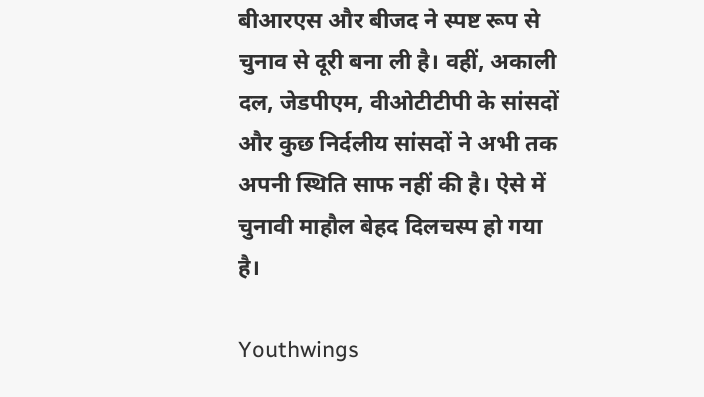बीआरएस और बीजद ने स्पष्ट रूप से चुनाव से दूरी बना ली है। वहीं, अकाली दल, जेडपीएम, वीओटीटीपी के सांसदों और कुछ निर्दलीय सांसदों ने अभी तक अपनी स्थिति साफ नहीं की है। ऐसे में चुनावी माहौल बेहद दिलचस्प हो गया है।

Youthwings